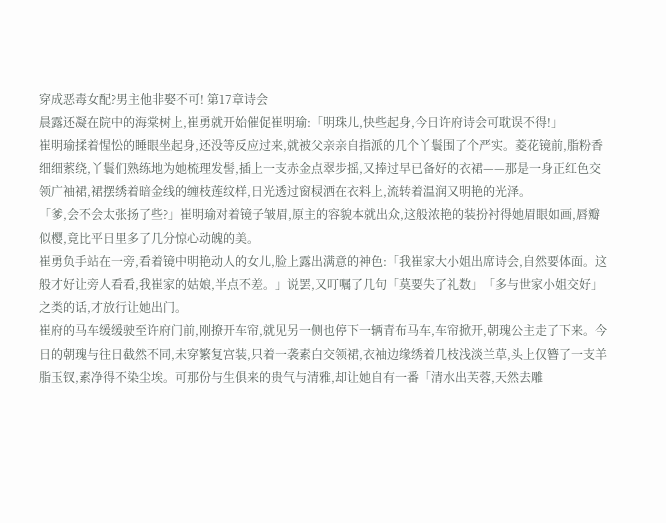穿成恶毒女配?男主他非娶不可! 第17章诗会
晨露还凝在院中的海棠树上,崔勇就开始催促崔明瑜:「明珠儿,快些起身,今日许府诗会可耽误不得!」
崔明瑜揉着惺忪的睡眼坐起身,还没等反应过来,就被父亲亲自指派的几个丫鬟围了个严实。菱花镜前,脂粉香细细萦绕,丫鬟们熟练地为她梳理发髻,插上一支赤金点翠步摇,又捧过早已备好的衣裙——那是一身正红色交领广袖裙,裙摆绣着暗金线的缠枝莲纹样,日光透过窗棂洒在衣料上,流转着温润又明艳的光泽。
「爹,会不会太张扬了些?」崔明瑜对着镜子皱眉,原主的容貌本就出众,这般浓艳的装扮衬得她眉眼如画,唇瓣似樱,竟比平日里多了几分惊心动魄的美。
崔勇负手站在一旁,看着镜中明艳动人的女儿,脸上露出满意的神色:「我崔家大小姐出席诗会,自然要体面。这般才好让旁人看看,我崔家的姑娘,半点不差。」说罢,又叮嘱了几句「莫要失了礼数」「多与世家小姐交好」之类的话,才放行让她出门。
崔府的马车缓缓驶至许府门前,刚撩开车帘,就见另一侧也停下一辆青布马车,车帘掀开,朝瑰公主走了下来。今日的朝瑰与往日截然不同,未穿繁复宫装,只着一袭素白交领裙,衣袖边缘绣着几枝浅淡兰草,头上仅簪了一支羊脂玉钗,素净得不染尘埃。可那份与生俱来的贵气与清雅,却让她自有一番「清水出芙蓉,天然去雕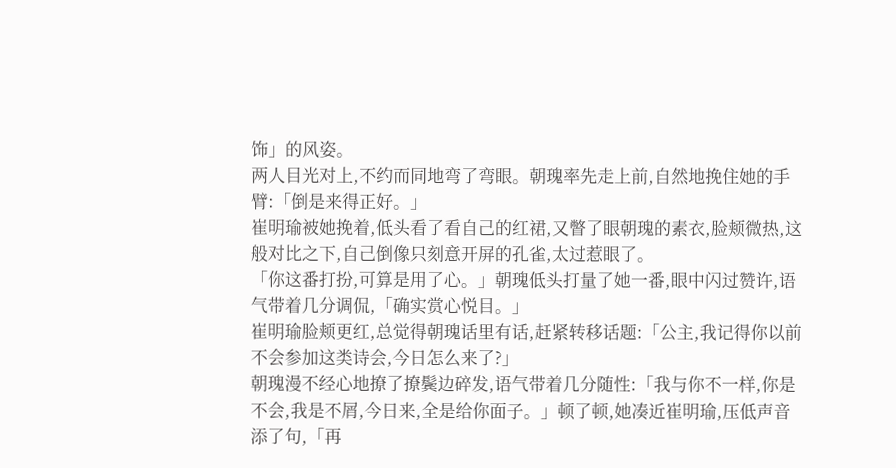饰」的风姿。
两人目光对上,不约而同地弯了弯眼。朝瑰率先走上前,自然地挽住她的手臂:「倒是来得正好。」
崔明瑜被她挽着,低头看了看自己的红裙,又瞥了眼朝瑰的素衣,脸颊微热,这般对比之下,自己倒像只刻意开屏的孔雀,太过惹眼了。
「你这番打扮,可算是用了心。」朝瑰低头打量了她一番,眼中闪过赞许,语气带着几分调侃,「确实赏心悦目。」
崔明瑜脸颊更红,总觉得朝瑰话里有话,赶紧转移话题:「公主,我记得你以前不会参加这类诗会,今日怎么来了?」
朝瑰漫不经心地撩了撩鬓边碎发,语气带着几分随性:「我与你不一样,你是不会,我是不屑,今日来,全是给你面子。」顿了顿,她凑近崔明瑜,压低声音添了句,「再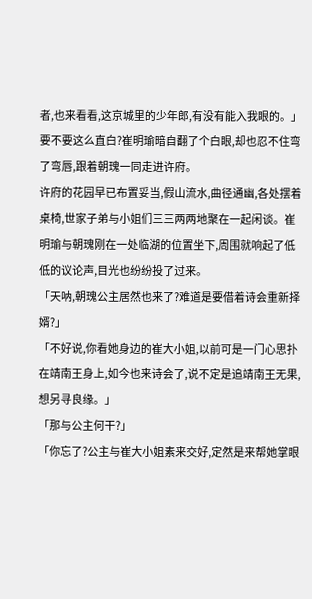者,也来看看,这京城里的少年郎,有没有能入我眼的。」
要不要这么直白?崔明瑜暗自翻了个白眼,却也忍不住弯了弯唇,跟着朝瑰一同走进许府。
许府的花园早已布置妥当,假山流水,曲径通幽,各处摆着桌椅,世家子弟与小姐们三三两两地聚在一起闲谈。崔明瑜与朝瑰刚在一处临湖的位置坐下,周围就响起了低低的议论声,目光也纷纷投了过来。
「天呐,朝瑰公主居然也来了?难道是要借着诗会重新择婿?」
「不好说,你看她身边的崔大小姐,以前可是一门心思扑在靖南王身上,如今也来诗会了,说不定是追靖南王无果,想另寻良缘。」
「那与公主何干?」
「你忘了?公主与崔大小姐素来交好,定然是来帮她掌眼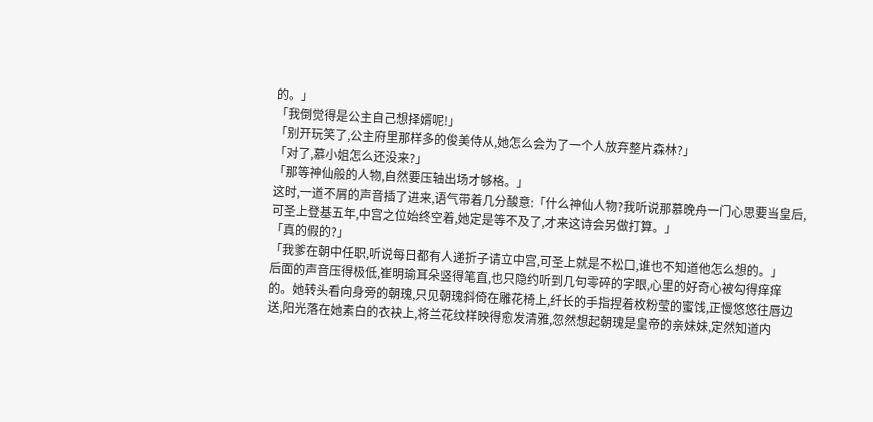的。」
「我倒觉得是公主自己想择婿呢!」
「别开玩笑了,公主府里那样多的俊美侍从,她怎么会为了一个人放弃整片森林?」
「对了,慕小姐怎么还没来?」
「那等神仙般的人物,自然要压轴出场才够格。」
这时,一道不屑的声音插了进来,语气带着几分酸意:「什么神仙人物?我听说那慕晚舟一门心思要当皇后,可圣上登基五年,中宫之位始终空着,她定是等不及了,才来这诗会另做打算。」
「真的假的?」
「我爹在朝中任职,听说每日都有人递折子请立中宫,可圣上就是不松口,谁也不知道他怎么想的。」
后面的声音压得极低,崔明瑜耳朵竖得笔直,也只隐约听到几句零碎的字眼,心里的好奇心被勾得痒痒的。她转头看向身旁的朝瑰,只见朝瑰斜倚在雕花椅上,纤长的手指捏着枚粉莹的蜜饯,正慢悠悠往唇边送,阳光落在她素白的衣袂上,将兰花纹样映得愈发清雅,忽然想起朝瑰是皇帝的亲妹妹,定然知道内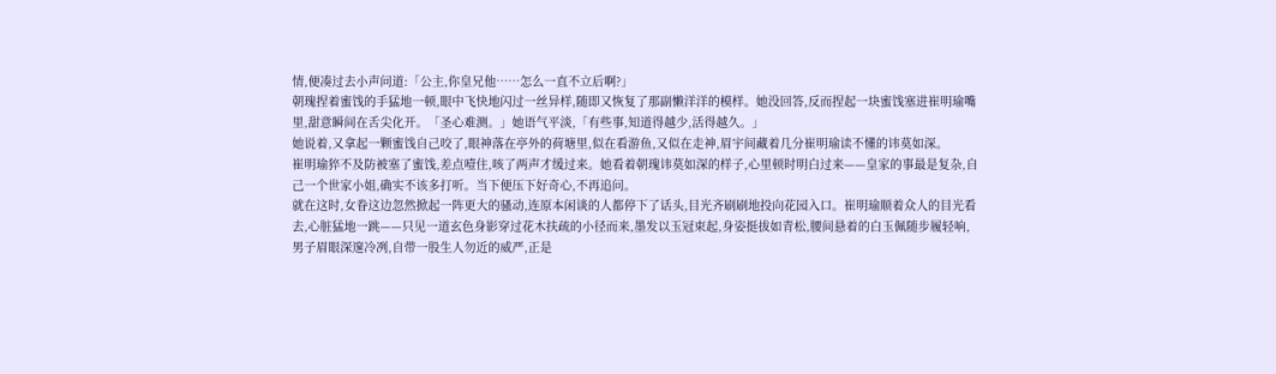情,便凑过去小声问道:「公主,你皇兄他……怎么一直不立后啊?」
朝瑰捏着蜜饯的手猛地一顿,眼中飞快地闪过一丝异样,随即又恢复了那副懒洋洋的模样。她没回答,反而捏起一块蜜饯塞进崔明瑜嘴里,甜意瞬间在舌尖化开。「圣心难测。」她语气平淡,「有些事,知道得越少,活得越久。」
她说着,又拿起一颗蜜饯自己咬了,眼神落在亭外的荷塘里,似在看游鱼,又似在走神,眉宇间藏着几分崔明瑜读不懂的讳莫如深。
崔明瑜猝不及防被塞了蜜饯,差点噎住,咳了两声才缓过来。她看着朝瑰讳莫如深的样子,心里顿时明白过来——皇家的事最是复杂,自己一个世家小姐,确实不该多打听。当下便压下好奇心,不再追问。
就在这时,女眷这边忽然掀起一阵更大的骚动,连原本闲谈的人都停下了话头,目光齐刷刷地投向花园入口。崔明瑜顺着众人的目光看去,心脏猛地一跳——只见一道玄色身影穿过花木扶疏的小径而来,墨发以玉冠束起,身姿挺拔如青松,腰间悬着的白玉佩随步履轻响,男子眉眼深邃冷冽,自带一股生人勿近的威严,正是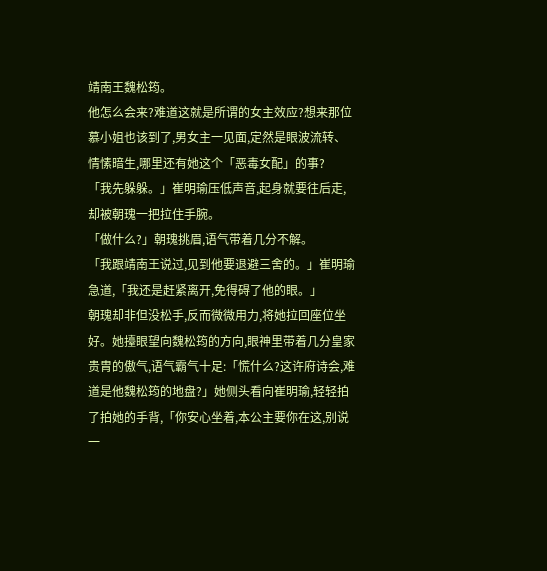靖南王魏松筠。
他怎么会来?难道这就是所谓的女主效应?想来那位慕小姐也该到了,男女主一见面,定然是眼波流转、情愫暗生,哪里还有她这个「恶毒女配」的事?
「我先躲躲。」崔明瑜压低声音,起身就要往后走,却被朝瑰一把拉住手腕。
「做什么?」朝瑰挑眉,语气带着几分不解。
「我跟靖南王说过,见到他要退避三舍的。」崔明瑜急道,「我还是赶紧离开,免得碍了他的眼。」
朝瑰却非但没松手,反而微微用力,将她拉回座位坐好。她擡眼望向魏松筠的方向,眼神里带着几分皇家贵胄的傲气,语气霸气十足:「慌什么?这许府诗会,难道是他魏松筠的地盘?」她侧头看向崔明瑜,轻轻拍了拍她的手背,「你安心坐着,本公主要你在这,别说一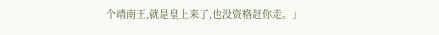个靖南王,就是皇上来了,也没资格赶你走。」